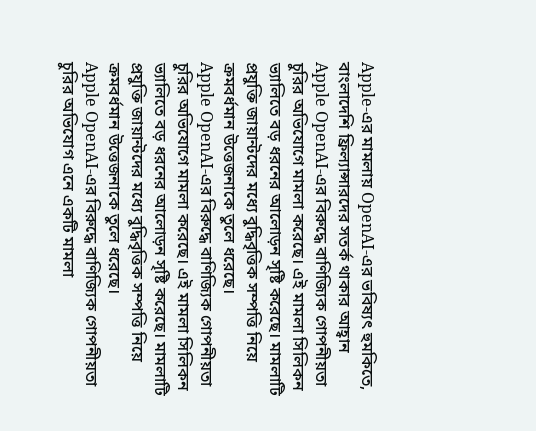Apple-এর মামলায় OpenAI-এর ভবিষ্যৎ হুমকিতে, বাংলাদেশি ফ্রিল্যান্সারদের সতর্ক থাকার আহ্বান
Apple OpenAI-এর বিরুদ্ধে বাণিজ্যিক গোপনীয়তা চুরির অভিযোগে মামলা করেছে। এই মামলা সিলিকন ভ্যালিতে বড় ধরনের আলোড়ন সৃষ্টি করেছে। মামলাটি প্রযুক্তি জায়ান্টদের মধ্যে বুদ্ধিবৃত্তিক সম্পত্তি নিয়ে ক্রমবর্ধমান উত্তেজনাকে তুলে ধরেছে।
Apple OpenAI-এর বিরুদ্ধে বাণিজ্যিক গোপনীয়তা চুরির অভিযোগে মামলা করেছে। এই মামলা সিলিকন ভ্যালিতে বড় ধরনের আলোড়ন সৃষ্টি করেছে। মামলাটি প্রযুক্তি জায়ান্টদের মধ্যে বুদ্ধিবৃত্তিক সম্পত্তি নিয়ে ক্রমবর্ধমান উত্তেজনাকে তুলে ধরেছে।
Apple OpenAI-এর বিরুদ্ধে বাণিজ্যিক গোপনীয়তা চুরির অভিযোগ এনে একটি মামলা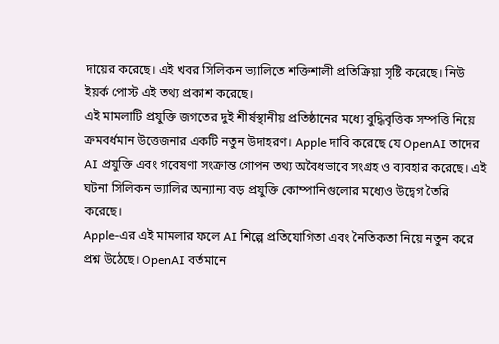দায়ের করেছে। এই খবর সিলিকন ভ্যালিতে শক্তিশালী প্রতিক্রিয়া সৃষ্টি করেছে। নিউ ইয়র্ক পোস্ট এই তথ্য প্রকাশ করেছে।
এই মামলাটি প্রযুক্তি জগতের দুই শীর্ষস্থানীয় প্রতিষ্ঠানের মধ্যে বুদ্ধিবৃত্তিক সম্পত্তি নিয়ে ক্রমবর্ধমান উত্তেজনার একটি নতুন উদাহরণ। Apple দাবি করেছে যে OpenAI তাদের AI প্রযুক্তি এবং গবেষণা সংক্রান্ত গোপন তথ্য অবৈধভাবে সংগ্রহ ও ব্যবহার করেছে। এই ঘটনা সিলিকন ভ্যালির অন্যান্য বড় প্রযুক্তি কোম্পানিগুলোর মধ্যেও উদ্বেগ তৈরি করেছে।
Apple-এর এই মামলার ফলে AI শিল্পে প্রতিযোগিতা এবং নৈতিকতা নিয়ে নতুন করে প্রশ্ন উঠেছে। OpenAI বর্তমানে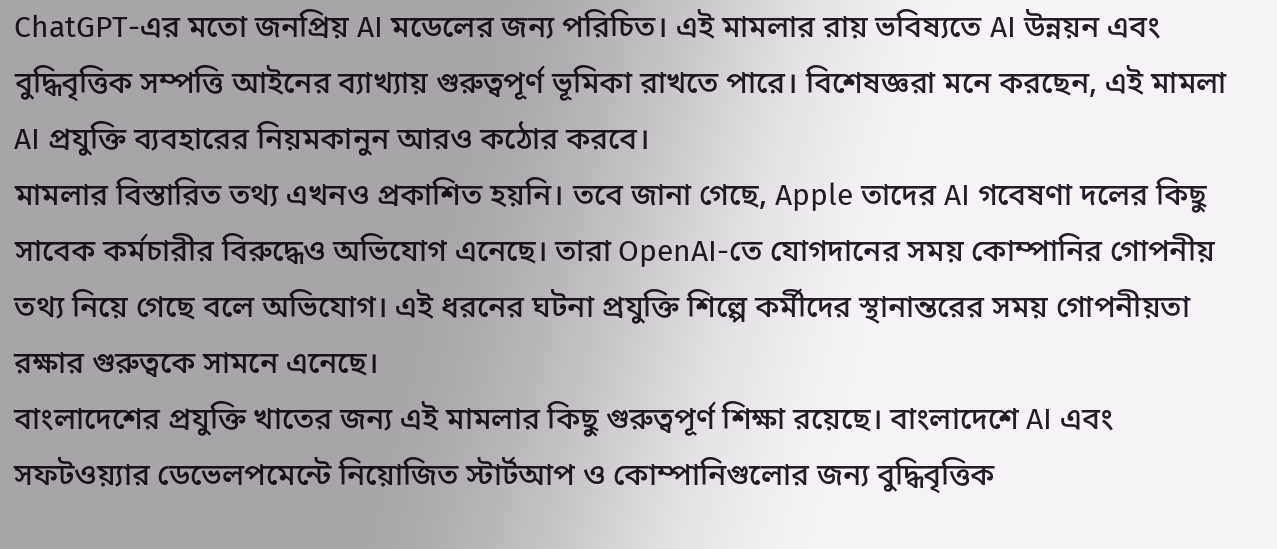ChatGPT-এর মতো জনপ্রিয় AI মডেলের জন্য পরিচিত। এই মামলার রায় ভবিষ্যতে AI উন্নয়ন এবং বুদ্ধিবৃত্তিক সম্পত্তি আইনের ব্যাখ্যায় গুরুত্বপূর্ণ ভূমিকা রাখতে পারে। বিশেষজ্ঞরা মনে করছেন, এই মামলা AI প্রযুক্তি ব্যবহারের নিয়মকানুন আরও কঠোর করবে।
মামলার বিস্তারিত তথ্য এখনও প্রকাশিত হয়নি। তবে জানা গেছে, Apple তাদের AI গবেষণা দলের কিছু সাবেক কর্মচারীর বিরুদ্ধেও অভিযোগ এনেছে। তারা OpenAI-তে যোগদানের সময় কোম্পানির গোপনীয় তথ্য নিয়ে গেছে বলে অভিযোগ। এই ধরনের ঘটনা প্রযুক্তি শিল্পে কর্মীদের স্থানান্তরের সময় গোপনীয়তা রক্ষার গুরুত্বকে সামনে এনেছে।
বাংলাদেশের প্রযুক্তি খাতের জন্য এই মামলার কিছু গুরুত্বপূর্ণ শিক্ষা রয়েছে। বাংলাদেশে AI এবং সফটওয়্যার ডেভেলপমেন্টে নিয়োজিত স্টার্টআপ ও কোম্পানিগুলোর জন্য বুদ্ধিবৃত্তিক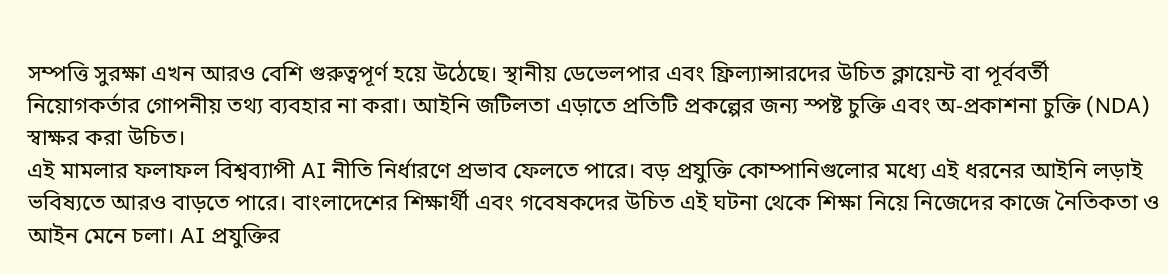সম্পত্তি সুরক্ষা এখন আরও বেশি গুরুত্বপূর্ণ হয়ে উঠেছে। স্থানীয় ডেভেলপার এবং ফ্রিল্যান্সারদের উচিত ক্লায়েন্ট বা পূর্ববর্তী নিয়োগকর্তার গোপনীয় তথ্য ব্যবহার না করা। আইনি জটিলতা এড়াতে প্রতিটি প্রকল্পের জন্য স্পষ্ট চুক্তি এবং অ-প্রকাশনা চুক্তি (NDA) স্বাক্ষর করা উচিত।
এই মামলার ফলাফল বিশ্বব্যাপী AI নীতি নির্ধারণে প্রভাব ফেলতে পারে। বড় প্রযুক্তি কোম্পানিগুলোর মধ্যে এই ধরনের আইনি লড়াই ভবিষ্যতে আরও বাড়তে পারে। বাংলাদেশের শিক্ষার্থী এবং গবেষকদের উচিত এই ঘটনা থেকে শিক্ষা নিয়ে নিজেদের কাজে নৈতিকতা ও আইন মেনে চলা। AI প্রযুক্তির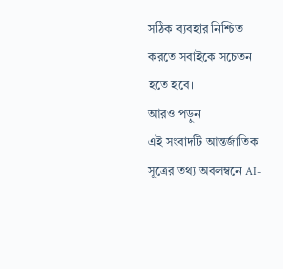সঠিক ব্যবহার নিশ্চিত করতে সবাইকে সচেতন হতে হবে।
আরও পড়ুন
এই সংবাদটি আন্তর্জাতিক সূত্রের তথ্য অবলম্বনে AI-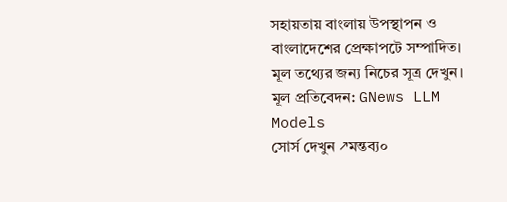সহায়তায় বাংলায় উপস্থাপন ও বাংলাদেশের প্রেক্ষাপটে সম্পাদিত। মূল তথ্যের জন্য নিচের সূত্র দেখুন।
মূল প্রতিবেদন: GNews LLM Models
সোর্স দেখুন ↗মন্তব্য০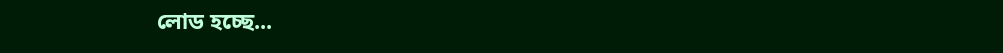লোড হচ্ছে...